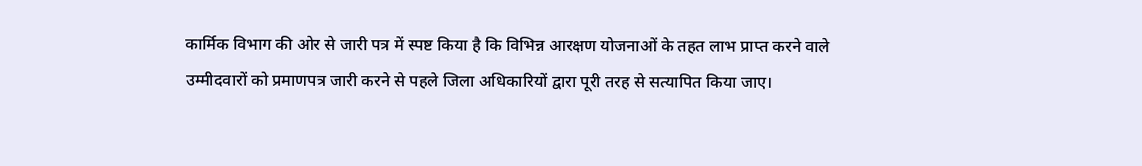कार्मिक विभाग की ओर से जारी पत्र में स्पष्ट किया है कि विभिन्न आरक्षण योजनाओं के तहत लाभ प्राप्त करने वाले उम्मीदवारों को प्रमाणपत्र जारी करने से पहले जिला अधिकारियों द्वारा पूरी तरह से सत्यापित किया जाए।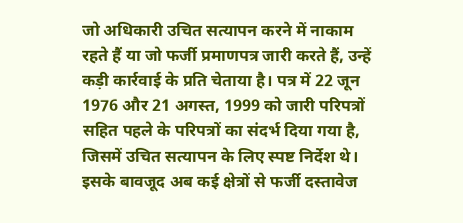जो अधिकारी उचित सत्यापन करने में नाकाम रहते हैं या जो फर्जी प्रमाणपत्र जारी करते हैं, उन्हें कड़ी कार्रवाई के प्रति चेताया है। पत्र में 22 जून 1976 और 21 अगस्त, 1999 को जारी परिपत्रों सहित पहले के परिपत्रों का संदर्भ दिया गया है, जिसमें उचित सत्यापन के लिए स्पष्ट निर्देश थे। इसके बावजूद अब कई क्षेत्रों से फर्जी दस्तावेज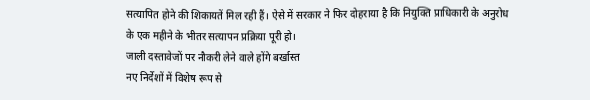सत्यापित होने की शिकायतें मिल रही हैं। ऐसे में सरकार ने फिर दोहराया है कि नियुक्ति प्राधिकारी के अनुरोध के एक महीने के भीतर सत्यापन प्रक्रिया पूरी हो।
जाली दस्तावेजों पर नौकरी लेने वाले होंगे बर्खास्त
नए निर्देशों में विशेष रूप से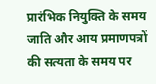प्रारंभिक नियुक्ति के समय जाति और आय प्रमाणपत्रों की सत्यता के समय पर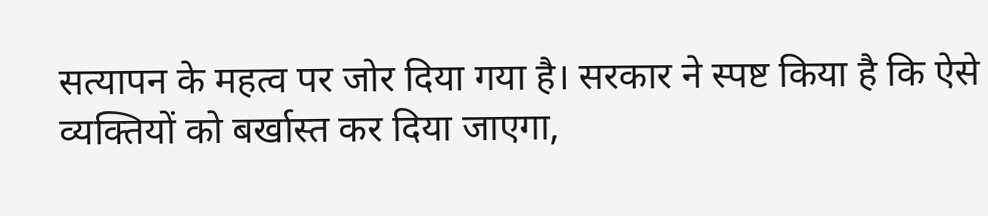सत्यापन के महत्व पर जोर दिया गया है। सरकार ने स्पष्ट किया है कि ऐसे व्यक्तियों को बर्खास्त कर दिया जाएगा,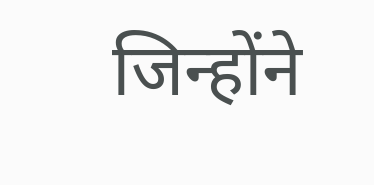जिन्होंने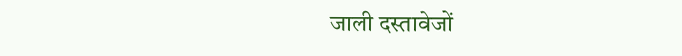जाली दस्तावेजों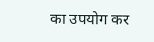का उपयोग कर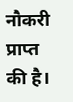नौकरी प्राप्त की है।